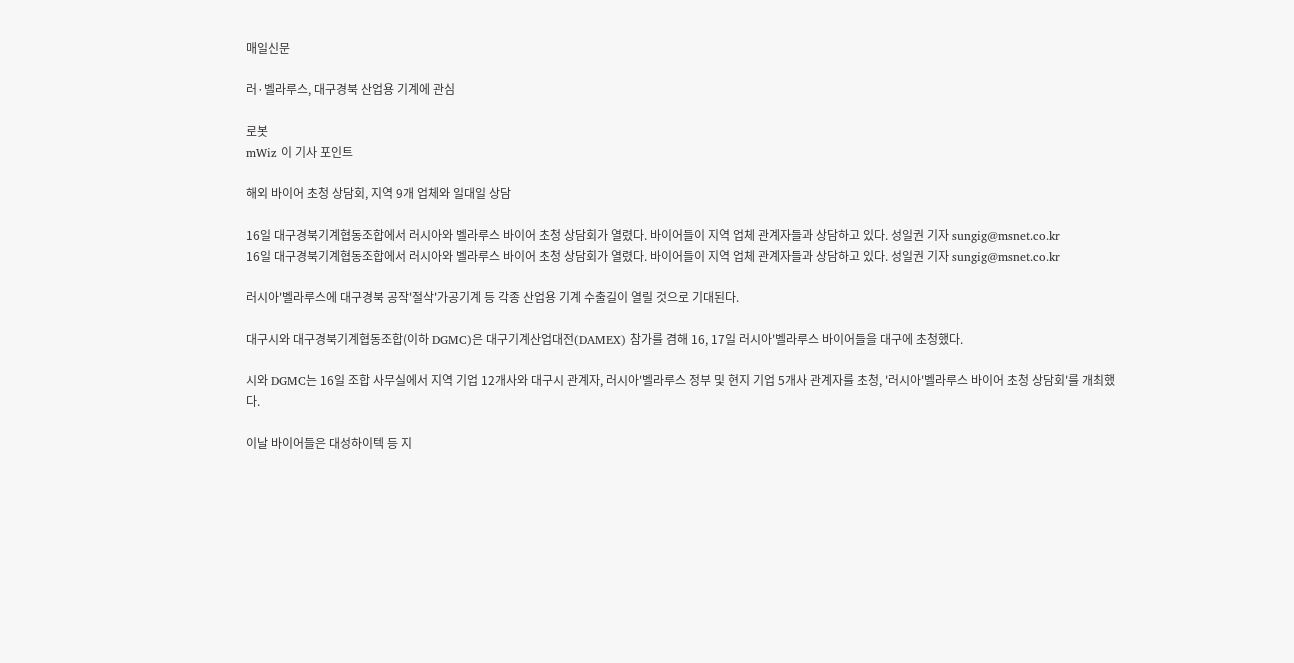매일신문

러·벨라루스, 대구경북 산업용 기계에 관심

로봇
mWiz 이 기사 포인트

해외 바이어 초청 상담회, 지역 9개 업체와 일대일 상담

16일 대구경북기계협동조합에서 러시아와 벨라루스 바이어 초청 상담회가 열렸다. 바이어들이 지역 업체 관계자들과 상담하고 있다. 성일권 기자 sungig@msnet.co.kr
16일 대구경북기계협동조합에서 러시아와 벨라루스 바이어 초청 상담회가 열렸다. 바이어들이 지역 업체 관계자들과 상담하고 있다. 성일권 기자 sungig@msnet.co.kr

러시아'벨라루스에 대구경북 공작'절삭'가공기계 등 각종 산업용 기계 수출길이 열릴 것으로 기대된다.

대구시와 대구경북기계협동조합(이하 DGMC)은 대구기계산업대전(DAMEX) 참가를 겸해 16, 17일 러시아'벨라루스 바이어들을 대구에 초청했다.

시와 DGMC는 16일 조합 사무실에서 지역 기업 12개사와 대구시 관계자, 러시아'벨라루스 정부 및 현지 기업 5개사 관계자를 초청, '러시아'벨라루스 바이어 초청 상담회'를 개최했다.

이날 바이어들은 대성하이텍 등 지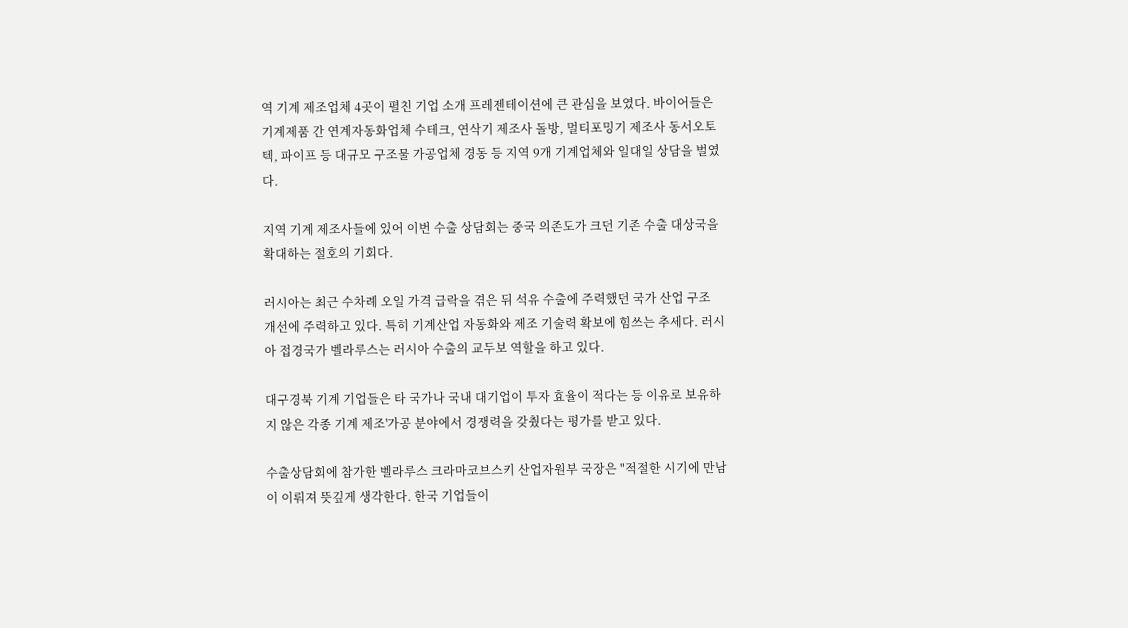역 기계 제조업체 4곳이 펼친 기업 소개 프레젠테이션에 큰 관심을 보였다. 바이어들은 기계제품 간 연계자동화업체 수테크, 연삭기 제조사 돌방, 멀티포밍기 제조사 동서오토텍, 파이프 등 대규모 구조물 가공업체 경동 등 지역 9개 기계업체와 일대일 상담을 벌였다.

지역 기계 제조사들에 있어 이번 수출 상담회는 중국 의존도가 크던 기존 수출 대상국을 확대하는 절호의 기회다.

러시아는 최근 수차례 오일 가격 급락을 겪은 뒤 석유 수출에 주력했던 국가 산업 구조 개선에 주력하고 있다. 특히 기계산업 자동화와 제조 기술력 확보에 힘쓰는 추세다. 러시아 접경국가 벨라루스는 러시아 수출의 교두보 역할을 하고 있다.

대구경북 기계 기업들은 타 국가나 국내 대기업이 투자 효율이 적다는 등 이유로 보유하지 않은 각종 기계 제조'가공 분야에서 경쟁력을 갖췄다는 평가를 받고 있다.

수출상담회에 참가한 벨라루스 크라마코브스키 산업자원부 국장은 "적절한 시기에 만남이 이뤄져 뜻깊게 생각한다. 한국 기업들이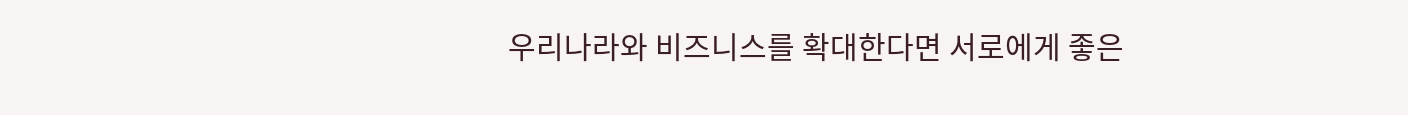우리나라와 비즈니스를 확대한다면 서로에게 좋은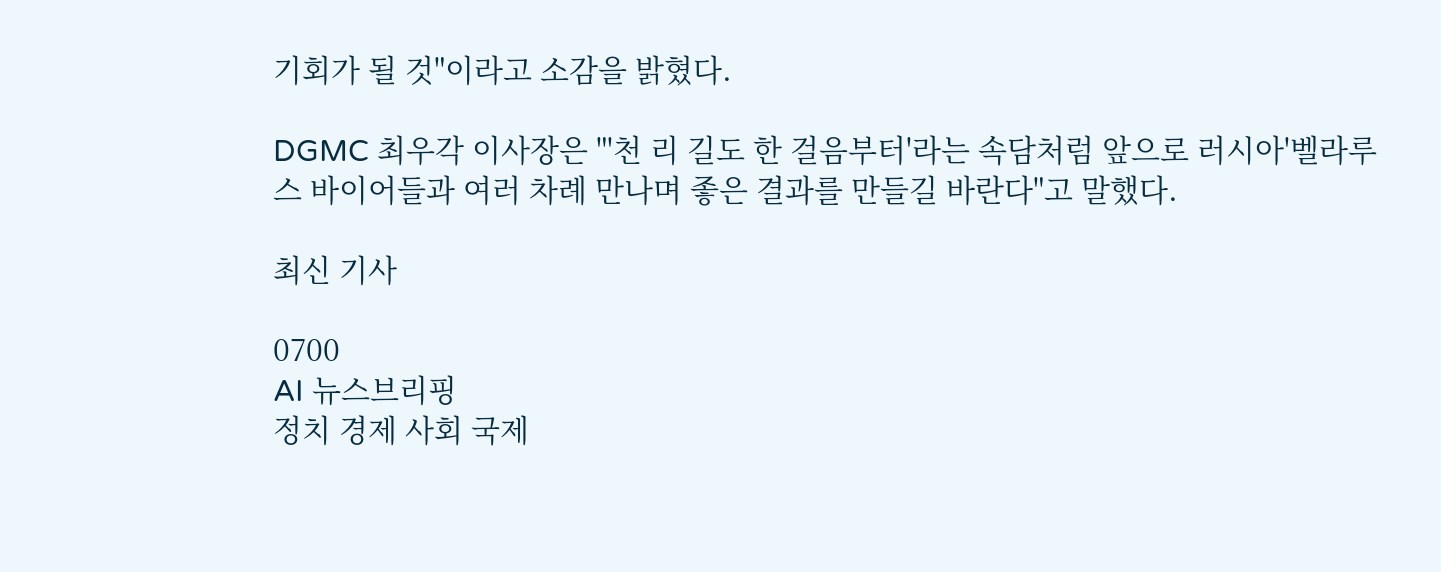기회가 될 것"이라고 소감을 밝혔다.

DGMC 최우각 이사장은 "'천 리 길도 한 걸음부터'라는 속담처럼 앞으로 러시아'벨라루스 바이어들과 여러 차례 만나며 좋은 결과를 만들길 바란다"고 말했다.

최신 기사

0700
AI 뉴스브리핑
정치 경제 사회 국제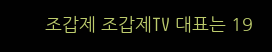조갑제 조갑제TV 대표는 19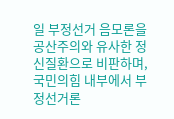일 부정선거 음모론을 공산주의와 유사한 정신질환으로 비판하며, 국민의힘 내부에서 부정선거론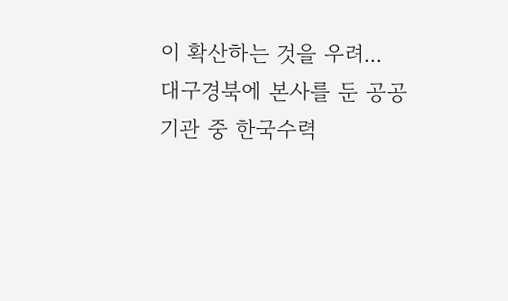이 확산하는 것을 우려...
대구경북에 본사를 둔 공공기관 중 한국수력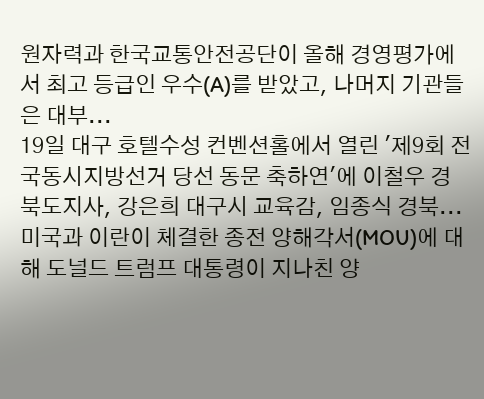원자력과 한국교통안전공단이 올해 경영평가에서 최고 등급인 우수(A)를 받았고, 나머지 기관들은 대부...
19일 대구 호텔수성 컨벤션홀에서 열린 '제9회 전국동시지방선거 당선 동문 축하연'에 이철우 경북도지사, 강은희 대구시 교육감, 임종식 경북...
미국과 이란이 체결한 종전 양해각서(MOU)에 대해 도널드 트럼프 대통령이 지나친 양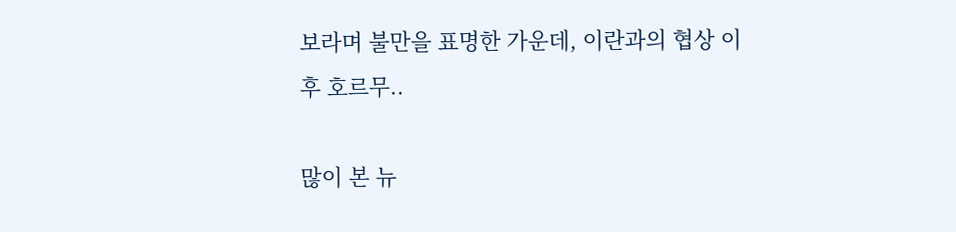보라며 불만을 표명한 가운데, 이란과의 협상 이후 호르무..

많이 본 뉴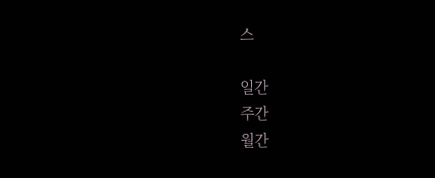스

일간
주간
월간